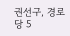권선구, 경로당 5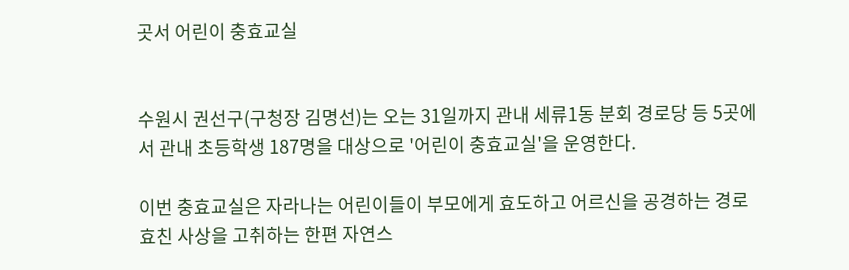곳서 어린이 충효교실


수원시 권선구(구청장 김명선)는 오는 31일까지 관내 세류1동 분회 경로당 등 5곳에서 관내 초등학생 187명을 대상으로 '어린이 충효교실'을 운영한다.

이번 충효교실은 자라나는 어린이들이 부모에게 효도하고 어르신을 공경하는 경로효친 사상을 고취하는 한편 자연스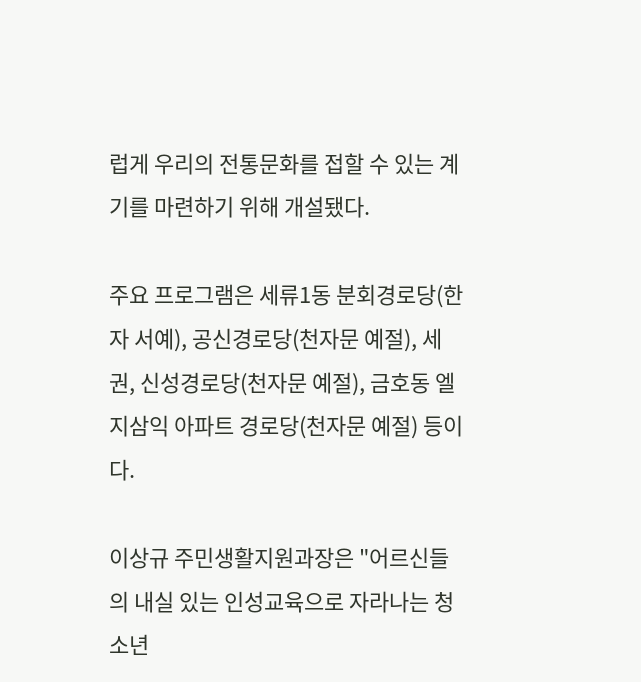럽게 우리의 전통문화를 접할 수 있는 계기를 마련하기 위해 개설됐다.

주요 프로그램은 세류1동 분회경로당(한자 서예), 공신경로당(천자문 예절), 세권, 신성경로당(천자문 예절), 금호동 엘지삼익 아파트 경로당(천자문 예절) 등이다.

이상규 주민생활지원과장은 "어르신들의 내실 있는 인성교육으로 자라나는 청소년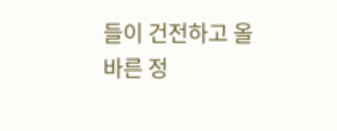들이 건전하고 올바른 정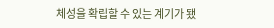체성을 확립할 수 있는 계기가 됐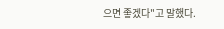으면 좋겠다"고 말했다.